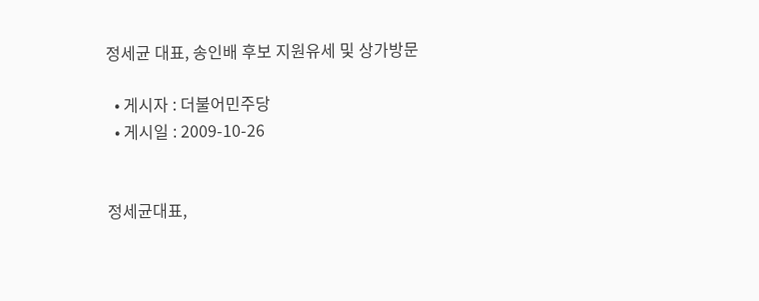정세균 대표, 송인배 후보 지원유세 및 상가방문

  • 게시자 : 더불어민주당
  • 게시일 : 2009-10-26


정세균대표,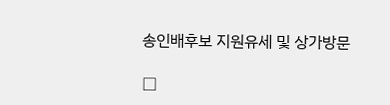송인배후보 지원유세 및 상가방문

□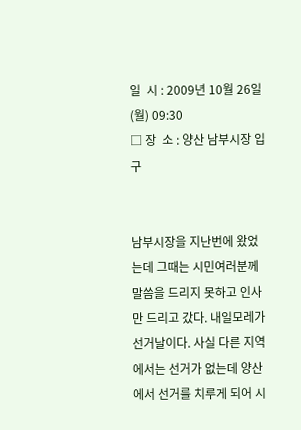일  시 : 2009년 10월 26일(월) 09:30
□ 장  소 : 양산 남부시장 입구


남부시장을 지난번에 왔었는데 그때는 시민여러분께 말씀을 드리지 못하고 인사만 드리고 갔다. 내일모레가 선거날이다. 사실 다른 지역에서는 선거가 없는데 양산에서 선거를 치루게 되어 시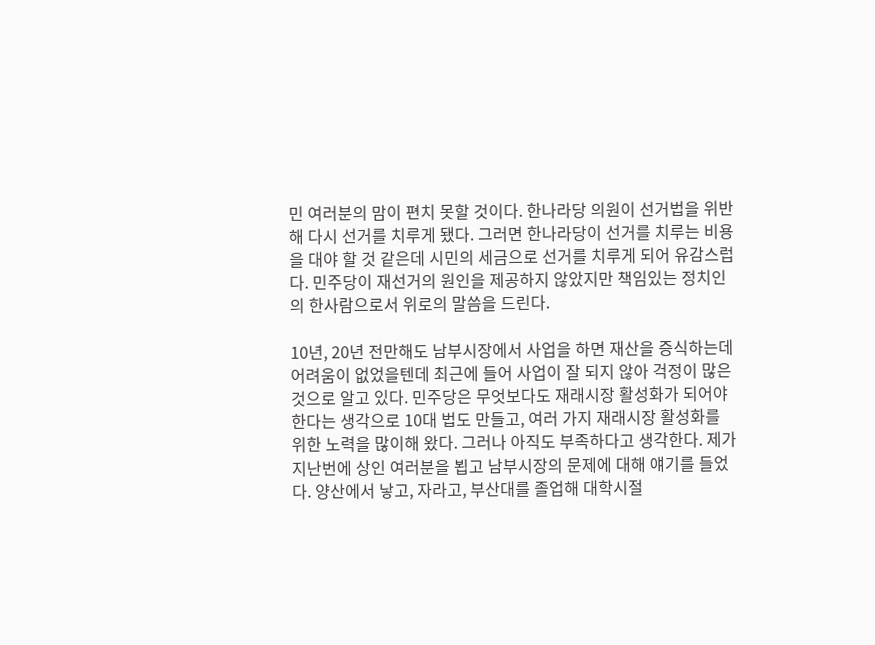민 여러분의 맘이 편치 못할 것이다. 한나라당 의원이 선거법을 위반해 다시 선거를 치루게 됐다. 그러면 한나라당이 선거를 치루는 비용을 대야 할 것 같은데 시민의 세금으로 선거를 치루게 되어 유감스럽다. 민주당이 재선거의 원인을 제공하지 않았지만 책임있는 정치인의 한사람으로서 위로의 말씀을 드린다.

10년, 20년 전만해도 남부시장에서 사업을 하면 재산을 증식하는데 어려움이 없었을텐데 최근에 들어 사업이 잘 되지 않아 걱정이 많은 것으로 알고 있다. 민주당은 무엇보다도 재래시장 활성화가 되어야 한다는 생각으로 10대 법도 만들고, 여러 가지 재래시장 활성화를 위한 노력을 많이해 왔다. 그러나 아직도 부족하다고 생각한다. 제가 지난번에 상인 여러분을 뵙고 남부시장의 문제에 대해 얘기를 들었다. 양산에서 낳고, 자라고, 부산대를 졸업해 대학시절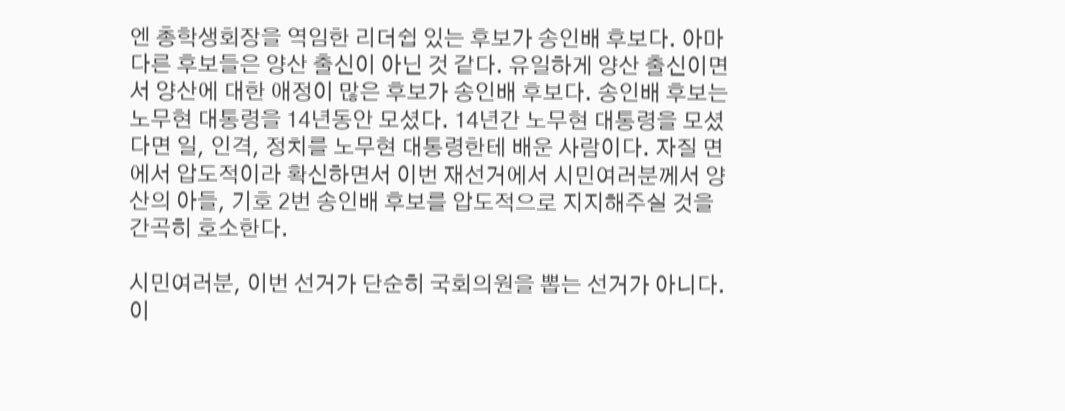엔 총학생회장을 역임한 리더쉽 있는 후보가 송인배 후보다. 아마 다른 후보들은 양산 출신이 아닌 것 같다. 유일하게 양산 출신이면서 양산에 대한 애정이 많은 후보가 송인배 후보다. 송인배 후보는 노무현 대통령을 14년동안 모셨다. 14년간 노무현 대통령을 모셨다면 일, 인격, 정치를 노무현 대통령한테 배운 사람이다. 자질 면에서 압도적이라 확신하면서 이번 재선거에서 시민여러분께서 양산의 아들, 기호 2번 송인배 후보를 압도적으로 지지해주실 것을 간곡히 호소한다.

시민여러분, 이번 선거가 단순히 국회의원을 뽑는 선거가 아니다. 이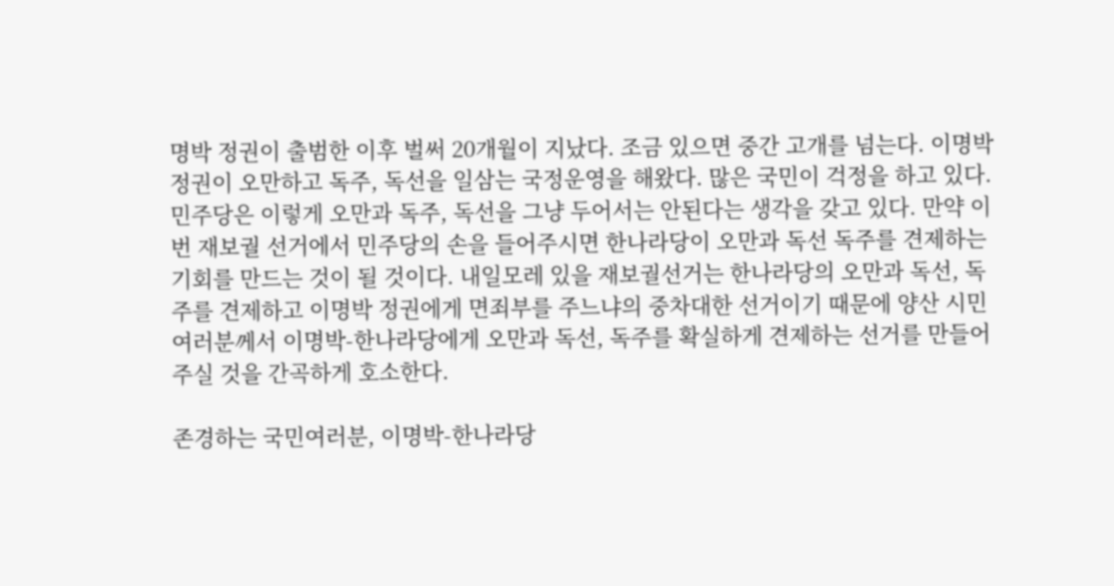명박 정권이 출범한 이후 벌써 20개월이 지났다. 조금 있으면 중간 고개를 넘는다. 이명박 정권이 오만하고 독주, 독선을 일삼는 국정운영을 해왔다. 많은 국민이 걱정을 하고 있다. 민주당은 이렇게 오만과 독주, 독선을 그냥 두어서는 안된다는 생각을 갖고 있다. 만약 이번 재보궐 선거에서 민주당의 손을 들어주시면 한나라당이 오만과 독선 독주를 견제하는 기회를 만드는 것이 될 것이다. 내일모레 있을 재보궐선거는 한나라당의 오만과 독선, 독주를 견제하고 이명박 정권에게 면죄부를 주느냐의 중차대한 선거이기 때문에 양산 시민여러분께서 이명박-한나라당에게 오만과 독선, 독주를 확실하게 견제하는 선거를 만들어주실 것을 간곡하게 호소한다.

존경하는 국민여러분, 이명박-한나라당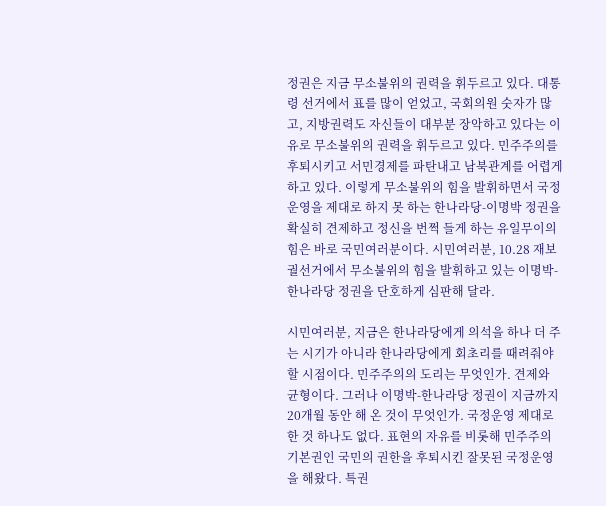정권은 지금 무소불위의 권력을 휘두르고 있다. 대통령 선거에서 표를 많이 얻었고, 국회의원 숫자가 많고, 지방권력도 자신들이 대부분 장악하고 있다는 이유로 무소불위의 권력을 휘두르고 있다. 민주주의를 후퇴시키고 서민경제를 파탄내고 남북관계를 어렵게 하고 있다. 이렇게 무소불위의 힘을 발휘하면서 국정운영을 제대로 하지 못 하는 한나라당-이명박 정권을 확실히 견제하고 정신을 번쩍 들게 하는 유일무이의 힘은 바로 국민여러분이다. 시민여러분, 10.28 재보궐선거에서 무소불위의 힘을 발휘하고 있는 이명박-한나라당 정권을 단호하게 심판해 달라.

시민여러분, 지금은 한나라당에게 의석을 하나 더 주는 시기가 아니라 한나라당에게 회초리를 때려줘야 할 시점이다. 민주주의의 도리는 무엇인가. 견제와 균형이다. 그러나 이명박-한나라당 정권이 지금까지 20개월 동안 해 온 것이 무엇인가. 국정운영 제대로 한 것 하나도 없다. 표현의 자유를 비롯해 민주주의 기본권인 국민의 권한을 후퇴시킨 잘못된 국정운영을 해왔다. 특권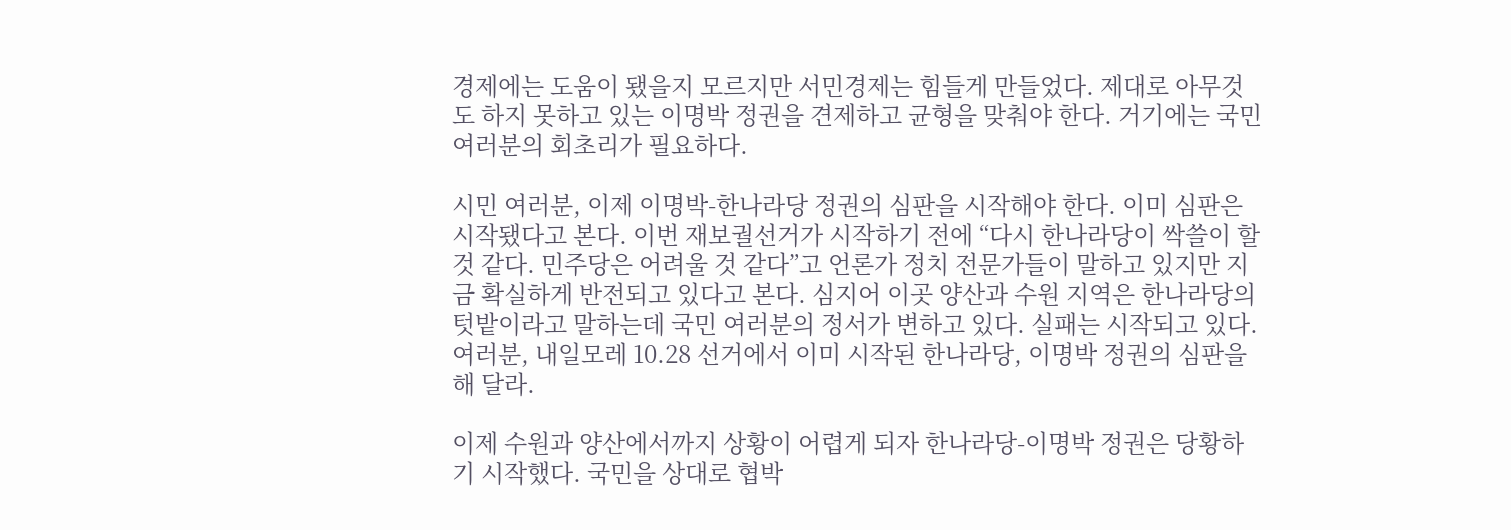경제에는 도움이 됐을지 모르지만 서민경제는 힘들게 만들었다. 제대로 아무것도 하지 못하고 있는 이명박 정권을 견제하고 균형을 맞춰야 한다. 거기에는 국민여러분의 회초리가 필요하다.

시민 여러분, 이제 이명박-한나라당 정권의 심판을 시작해야 한다. 이미 심판은 시작됐다고 본다. 이번 재보궐선거가 시작하기 전에 “다시 한나라당이 싹쓸이 할 것 같다. 민주당은 어려울 것 같다”고 언론가 정치 전문가들이 말하고 있지만 지금 확실하게 반전되고 있다고 본다. 심지어 이곳 양산과 수원 지역은 한나라당의 텃밭이라고 말하는데 국민 여러분의 정서가 변하고 있다. 실패는 시작되고 있다. 여러분, 내일모레 10.28 선거에서 이미 시작된 한나라당, 이명박 정권의 심판을 해 달라.

이제 수원과 양산에서까지 상황이 어렵게 되자 한나라당-이명박 정권은 당황하기 시작했다. 국민을 상대로 협박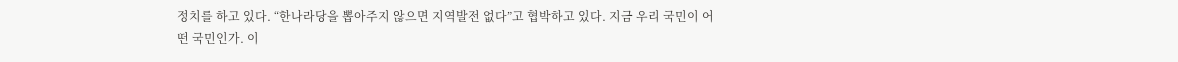정치를 하고 있다. “한나라당을 뽑아주지 않으면 지역발전 없다”고 협박하고 있다. 지금 우리 국민이 어떤 국민인가. 이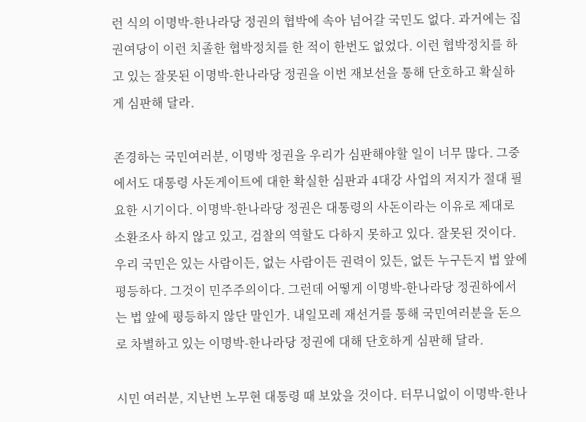런 식의 이명박-한나라당 정권의 협박에 속아 넘어갈 국민도 없다. 과거에는 집권여당이 이런 치졸한 협박정치를 한 적이 한번도 없었다. 이런 협박정치를 하고 있는 잘못된 이명박-한나라당 정권을 이번 재보선을 통해 단호하고 확실하게 심판해 달라.

존경하는 국민여러분, 이명박 정권을 우리가 심판해야할 일이 너무 많다. 그중에서도 대통령 사돈게이트에 대한 확실한 심판과 4대강 사업의 저지가 절대 필요한 시기이다. 이명박-한나라당 정권은 대통령의 사돈이라는 이유로 제대로 소환조사 하지 않고 있고, 검찰의 역할도 다하지 못하고 있다. 잘못된 것이다. 우리 국민은 있는 사람이든, 없는 사람이든 권력이 있든, 없든 누구든지 법 앞에 평등하다. 그것이 민주주의이다. 그런데 어떻게 이명박-한나라당 정권하에서는 법 앞에 평등하지 않단 말인가. 내일모레 재선거를 통해 국민여러분을 돈으로 차별하고 있는 이명박-한나라당 정권에 대해 단호하게 심판해 달라.

시민 여러분, 지난번 노무현 대통령 때 보았을 것이다. 터무니없이 이명박-한나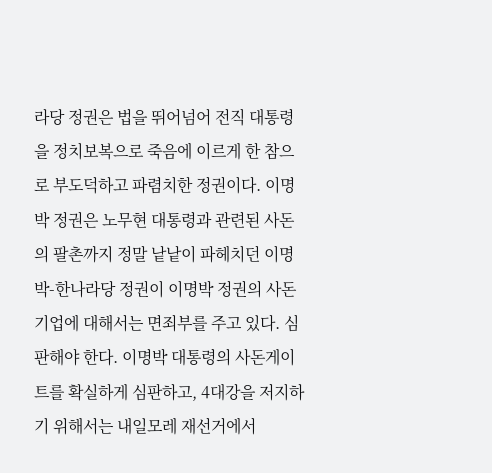라당 정권은 법을 뛰어넘어 전직 대통령을 정치보복으로 죽음에 이르게 한 참으로 부도덕하고 파렴치한 정권이다. 이명박 정권은 노무현 대통령과 관련된 사돈의 팔촌까지 정말 낱낱이 파헤치던 이명박-한나라당 정권이 이명박 정권의 사돈기업에 대해서는 면죄부를 주고 있다. 심판해야 한다. 이명박 대통령의 사돈게이트를 확실하게 심판하고, 4대강을 저지하기 위해서는 내일모레 재선거에서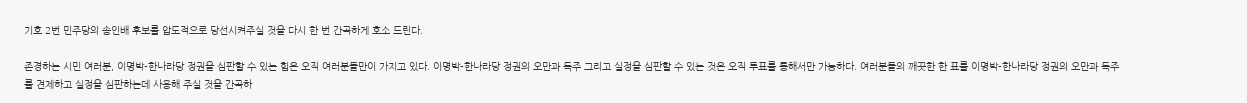기호 2번 민주당의 송인배 후보를 압도적으로 당선시켜주실 것을 다시 한 번 간곡하게 호소 드린다.

존경하는 시민 여러분, 이명박-한나라당 정권을 심판할 수 있는 힘은 오직 여러분들만이 가지고 있다. 이명박-한나라당 정권의 오만과 독주 그리고 실정을 심판할 수 있는 것은 오직 투표를 통해서만 가능하다. 여러분들의 깨끗한 한 표를 이명박-한나라당 정권의 오만과 독주를 견제하고 실정을 심판하는데 사용해 주실 것을 간곡하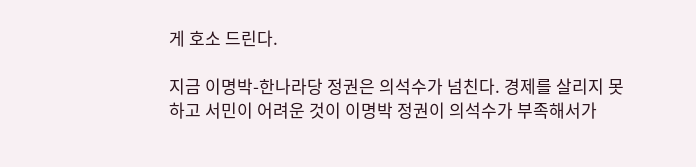게 호소 드린다.

지금 이명박-한나라당 정권은 의석수가 넘친다. 경제를 살리지 못하고 서민이 어려운 것이 이명박 정권이 의석수가 부족해서가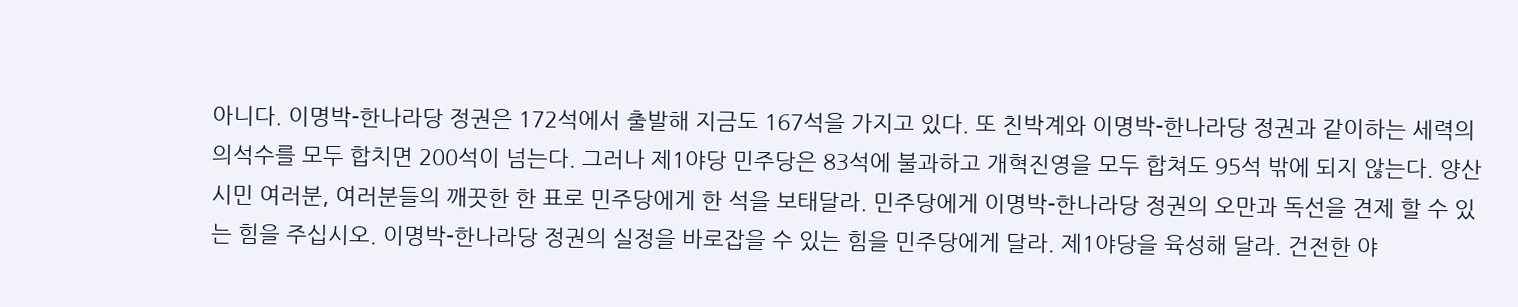아니다. 이명박-한나라당 정권은 172석에서 출발해 지금도 167석을 가지고 있다. 또 친박계와 이명박-한나라당 정권과 같이하는 세력의 의석수를 모두 합치면 200석이 넘는다. 그러나 제1야당 민주당은 83석에 불과하고 개혁진영을 모두 합쳐도 95석 밖에 되지 않는다. 양산시민 여러분, 여러분들의 깨끗한 한 표로 민주당에게 한 석을 보태달라. 민주당에게 이명박-한나라당 정권의 오만과 독선을 견제 할 수 있는 힘을 주십시오. 이명박-한나라당 정권의 실정을 바로잡을 수 있는 힘을 민주당에게 달라. 제1야당을 육성해 달라. 건전한 야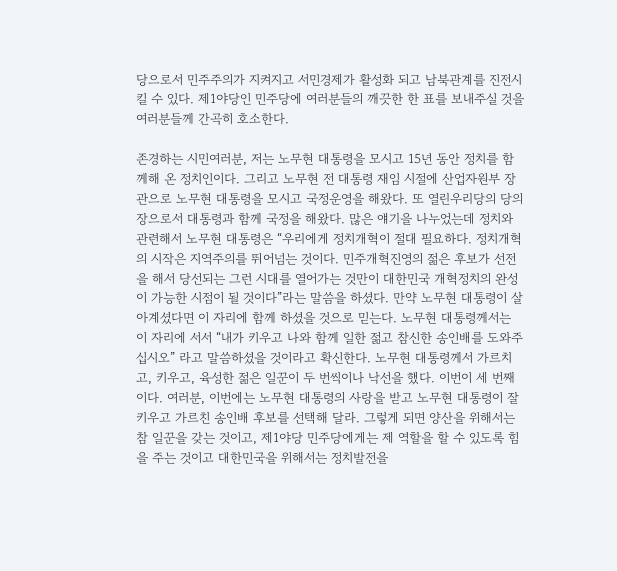당으로서 민주주의가 지켜지고 서민경제가 활성화 되고 남북관계를 진전시킬 수 있다. 제1야당인 민주당에 여러분들의 깨끗한 한 표를 보내주실 것을 여러분들께 간곡히 호소한다.

존경하는 시민여러분, 저는 노무현 대통령을 모시고 15년 동안 정치를 함께해 온 정치인이다. 그리고 노무현 전 대통령 재임 시절에 산업자원부 장관으로 노무현 대통령을 모시고 국정운영을 해왔다. 또 열린우리당의 당의장으로서 대통령과 함께 국정을 해왔다. 많은 얘기을 나누었는데 정치와 관련해서 노무현 대통령은 “우리에게 정치개혁이 절대 필요하다. 정치개혁의 시작은 지역주의를 뛰어넘는 것이다. 민주개혁진영의 젊은 후보가 선전을 해서 당선되는 그런 시대를 열어가는 것만이 대한민국 개혁정치의 완성이 가능한 시점이 될 것이다”라는 말씀을 하셨다. 만약 노무현 대통령이 살아계셨다면 이 자리에 함께 하셨을 것으로 믿는다. 노무현 대통령께서는 이 자리에 서서 “내가 키우고 나와 함께 일한 젊고 참신한 송인배를 도와주십시오” 라고 말씀하셨을 것이라고 확신한다. 노무현 대통령께서 가르치고, 키우고, 육성한 젊은 일꾼이 두 번씩이나 낙선을 했다. 이번이 세 번째이다. 여러분, 이번에는 노무현 대통령의 사랑을 받고 노무현 대통령이 잘 키우고 가르친 송인배 후보를 선택해 달라. 그렇게 되면 양산을 위해서는 참 일꾼을 갖는 것이고, 제1야당 민주당에게는 제 역할을 할 수 있도록 힘을 주는 것이고 대한민국을 위해서는 정치발전을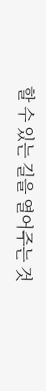할 수 있는 길을 열어주는 것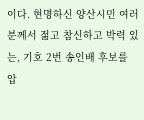이다. 현명하신 양산시민 여러분께서 젊고 참신하고 박력 있는, 기호 2번 송인배 후보를 압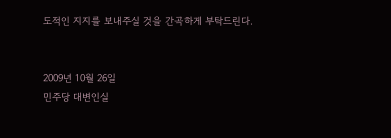도적인 지지를 보내주실 것을 간곡하게 부탁드린다.


2009년 10월 26일
민주당 대변인실